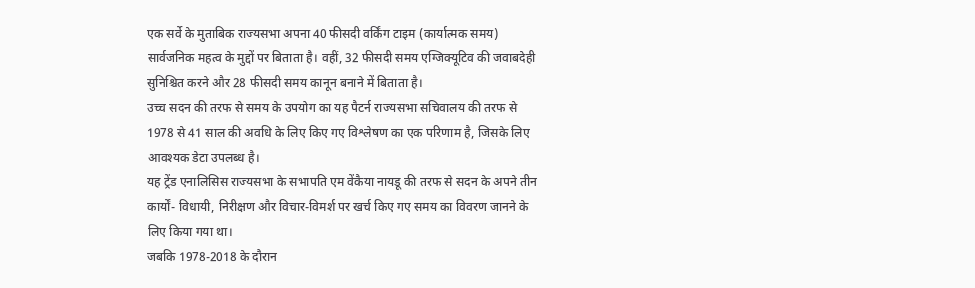एक सर्वे के मुताबिक राज्यसभा अपना 40 फीसदी वर्किंग टाइम (कार्यात्मक समय) सार्वजनिक महत्व के मुद्दों पर बिताता है। वहीं, 32 फीसदी समय एग्जिक्यूटिव की जवाबदेही सुनिश्चित करने और 28 फीसदी समय कानून बनाने में बिताता है।
उच्च सदन की तरफ से समय के उपयोग का यह पैटर्न राज्यसभा सचिवालय की तरफ से 1978 से 41 साल की अवधि के लिए किए गए विश्लेषण का एक परिणाम है, जिसके लिए आवश्यक डेटा उपलब्ध है।
यह ट्रेंड एनालिसिस राज्यसभा के सभापति एम वेंकैया नायडू की तरफ से सदन के अपने तीन कार्यों- विधायी, निरीक्षण और विचार-विमर्श पर खर्च किए गए समय का विवरण जानने के लिए किया गया था।
जबकि 1978-2018 के दौरान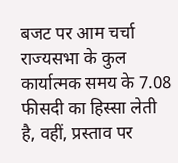बजट पर आम चर्चा राज्यसभा के कुल कार्यात्मक समय के 7.08 फीसदी का हिस्सा लेती है, वहीं, प्रस्ताव पर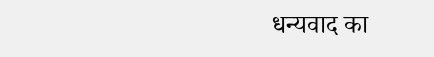धन्यवाद का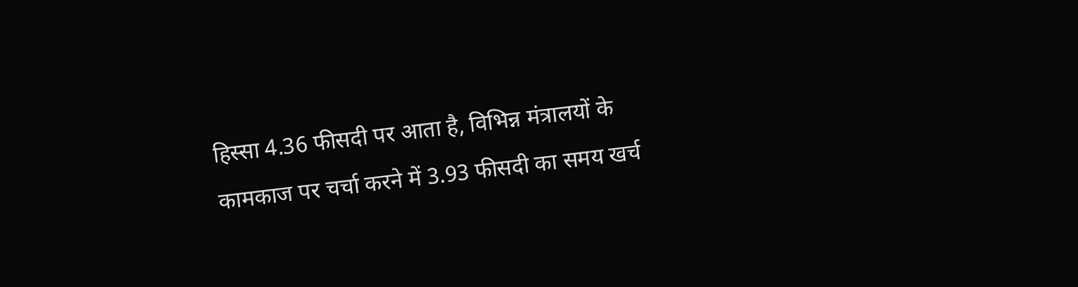हिस्सा 4.36 फीसदी पर आता है, विभिन्न मंत्रालयों के कामकाज पर चर्चा करने में 3.93 फीसदी का समय खर्च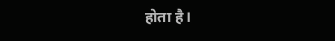होता है।